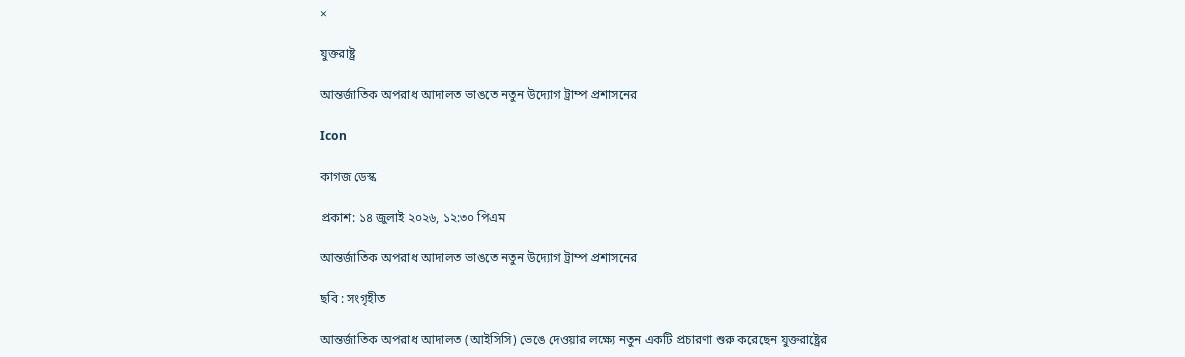×

যুক্তরাষ্ট্র

আন্তর্জাতিক অপরাধ আদালত ভাঙতে নতুন উদ্যোগ ট্রাম্প প্রশাসনের

Icon

কাগজ ডেস্ক

প্রকাশ: ১৪ জুলাই ২০২৬, ১২:৩০ পিএম

আন্তর্জাতিক অপরাধ আদালত ভাঙতে নতুন উদ্যোগ ট্রাম্প প্রশাসনের

ছবি : সংগৃহীত

আন্তর্জাতিক অপরাধ আদালত (আইসিসি) ভেঙে দেওয়ার লক্ষ্যে নতুন একটি প্রচারণা শুরু করেছেন যুক্তরাষ্ট্রের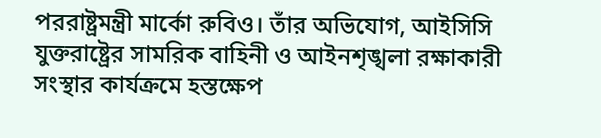পররাষ্ট্রমন্ত্রী মার্কো রুবিও। তাঁর অভিযোগ, আইসিসি যুক্তরাষ্ট্রের সামরিক বাহিনী ও আইনশৃঙ্খলা রক্ষাকারী সংস্থার কার্যক্রমে হস্তক্ষেপ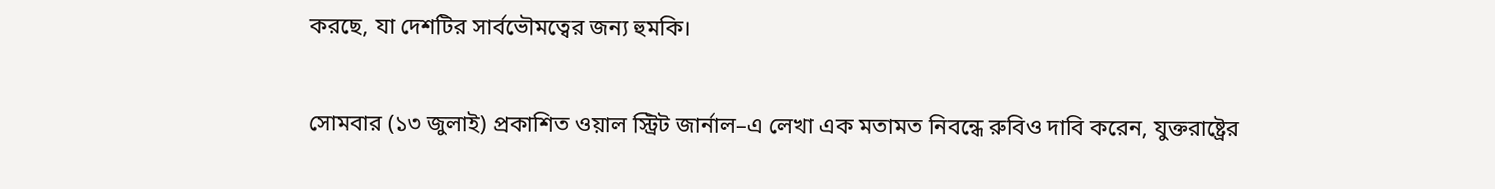করছে, যা দেশটির সার্বভৌমত্বের জন্য হুমকি।

সোমবার (১৩ জুলাই) প্রকাশিত ওয়াল স্ট্রিট জার্নাল–এ লেখা এক মতামত নিবন্ধে রুবিও দাবি করেন, যুক্তরাষ্ট্রের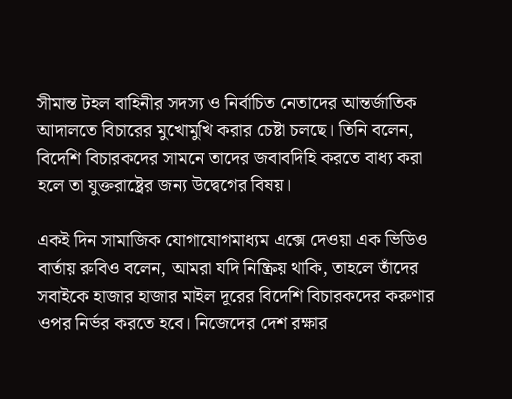সীমান্ত টহল বাহিনীর সদস্য ও নির্বাচিত নেতাদের আন্তর্জাতিক আদালতে বিচারের মুখোমুখি করার চেষ্টা চলছে। তিনি বলেন, বিদেশি বিচারকদের সামনে তাদের জবাবদিহি করতে বাধ্য করা হলে তা যুক্তরাষ্ট্রের জন্য উদ্বেগের বিষয়।

একই দিন সামাজিক যোগাযোগমাধ্যম এক্সে দেওয়া এক ভিডিও বার্তায় রুবিও বলেন, আমরা যদি নিষ্ক্রিয় থাকি, তাহলে তাঁদের সবাইকে হাজার হাজার মাইল দূরের বিদেশি বিচারকদের করুণার ওপর নির্ভর করতে হবে। নিজেদের দেশ রক্ষার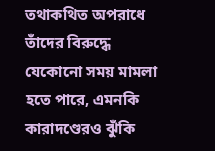তথাকথিত অপরাধে তাঁদের বিরুদ্ধে যেকোনো সময় মামলা হতে পারে, এমনকি কারাদণ্ডেরও ঝুঁকি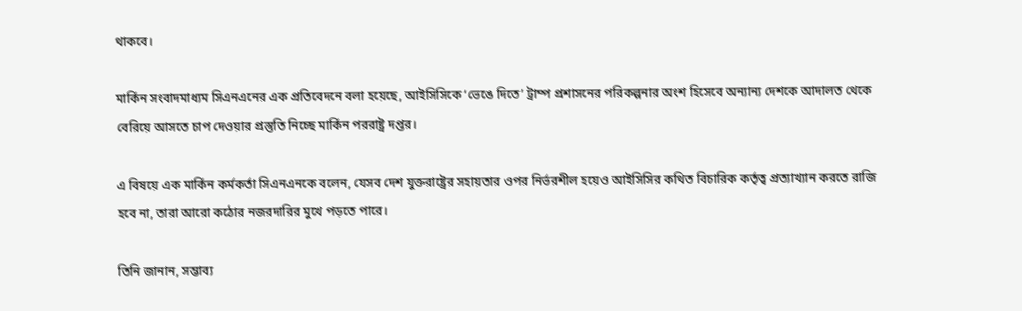থাকবে।

মার্কিন সংবাদমাধ্যম সিএনএনের এক প্রতিবেদনে বলা হয়েছে, আইসিসিকে ‘ভেঙে দিতে’ ট্রাম্প প্রশাসনের পরিকল্পনার অংশ হিসেবে অন্যান্য দেশকে আদালত থেকে বেরিয়ে আসতে চাপ দেওয়ার প্রস্তুতি নিচ্ছে মার্কিন পররাষ্ট্র দপ্তর।

এ বিষয়ে এক মার্কিন কর্মকর্তা সিএনএনকে বলেন, যেসব দেশ যুক্তরাষ্ট্রের সহায়তার ওপর নির্ভরশীল হয়েও আইসিসির কথিত বিচারিক কর্তৃত্ব প্রত্যাখ্যান করতে রাজি হবে না, তারা আরো কঠোর নজরদারির মুখে পড়তে পারে।

তিনি জানান, সম্ভাব্য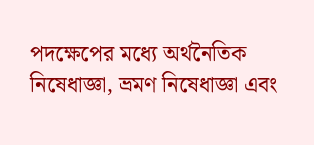পদক্ষেপের মধ্যে অর্থনৈতিক নিষেধাজ্ঞা, ভ্রমণ নিষেধাজ্ঞা এবং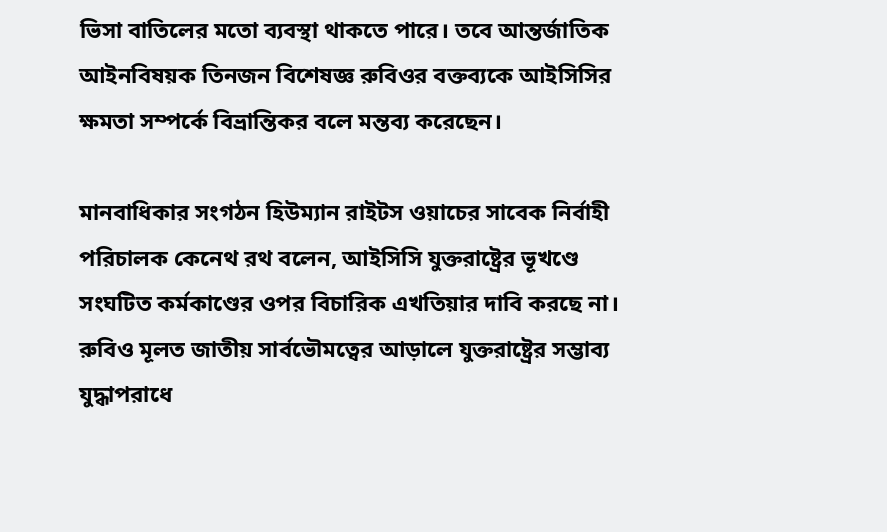ভিসা বাতিলের মতো ব্যবস্থা থাকতে পারে। তবে আন্তর্জাতিক আইনবিষয়ক তিনজন বিশেষজ্ঞ রুবিওর বক্তব্যকে আইসিসির ক্ষমতা সম্পর্কে বিভ্রান্তিকর বলে মন্তব্য করেছেন।

মানবাধিকার সংগঠন হিউম্যান রাইটস ওয়াচের সাবেক নির্বাহী পরিচালক কেনেথ রথ বলেন, আইসিসি যুক্তরাষ্ট্রের ভূখণ্ডে সংঘটিত কর্মকাণ্ডের ওপর বিচারিক এখতিয়ার দাবি করছে না। রুবিও মূলত জাতীয় সার্বভৌমত্বের আড়ালে যুক্তরাষ্ট্রের সম্ভাব্য যুদ্ধাপরাধে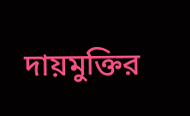দায়মুক্তির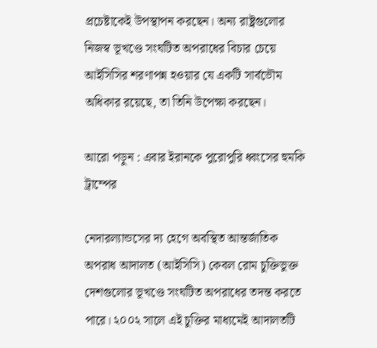প্রচেষ্টাকেই উপস্থাপন করছেন। অন্য রাষ্ট্রগুলোর নিজস্ব ভূখণ্ডে সংঘটিত অপরাধের বিচার চেয়ে আইসিসির শরণাপন্ন হওয়ার যে একটি সার্বভৌম অধিকার রয়েছে, তা তিনি উপেক্ষা করছেন।

আরো পড়ুন : এবার ইরানকে পুরোপুরি ধ্বংসের হুমকি ট্রাম্পের

নেদারল্যান্ডসের দ্য হেগে অবস্থিত আন্তর্জাতিক অপরাধ আদালত (আইসিসি) কেবল রোম চুক্তিভুক্ত দেশগুলোর ভূখণ্ডে সংঘটিত অপরাধের তদন্ত করতে পারে। ২০০২ সালে এই চুক্তির মাধ্যমেই আদালতটি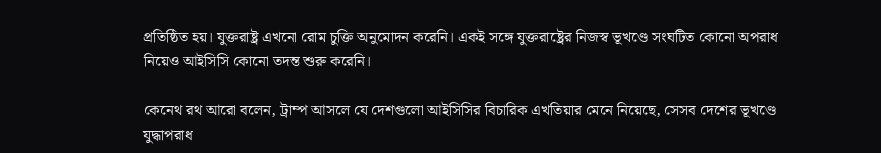প্রতিষ্ঠিত হয়। যুক্তরাষ্ট্র এখনো রোম চুক্তি অনুমোদন করেনি। একই সঙ্গে যুক্তরাষ্ট্রের নিজস্ব ভূখণ্ডে সংঘটিত কোনো অপরাধ নিয়েও আইসিসি কোনো তদন্ত শুরু করেনি।

কেনেথ রথ আরো বলেন, ট্রাম্প আসলে যে দেশগুলো আইসিসির বিচারিক এখতিয়ার মেনে নিয়েছে, সেসব দেশের ভূখণ্ডে যুদ্ধাপরাধ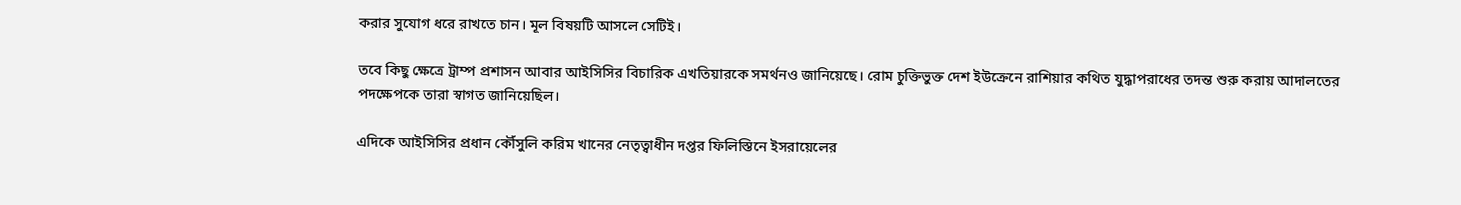করার সুযোগ ধরে রাখতে চান। মূল বিষয়টি আসলে সেটিই।

তবে কিছু ক্ষেত্রে ট্রাম্প প্রশাসন আবার আইসিসির বিচারিক এখতিয়ারকে সমর্থনও জানিয়েছে। রোম চুক্তিভুক্ত দেশ ইউক্রেনে রাশিয়ার কথিত যুদ্ধাপরাধের তদন্ত শুরু করায় আদালতের পদক্ষেপকে তারা স্বাগত জানিয়েছিল।

এদিকে আইসিসির প্রধান কৌঁসুলি করিম খানের নেতৃত্বাধীন দপ্তর ফিলিস্তিনে ইসরায়েলের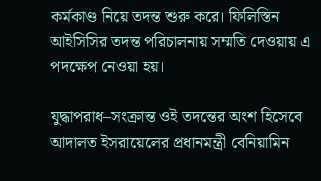কর্মকাণ্ড নিয়ে তদন্ত শুরু করে। ফিলিস্তিন আইসিসির তদন্ত পরিচালনায় সম্মতি দেওয়ায় এ পদক্ষেপ নেওয়া হয়।

যুদ্ধাপরাধ–সংক্রান্ত ওই তদন্তের অংশ হিসেবে আদালত ইসরায়েলের প্রধানমন্ত্রী বেনিয়ামিন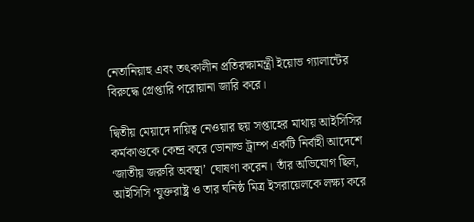নেতানিয়াহু এবং তৎকালীন প্রতিরক্ষামন্ত্রী ইয়োভ গ্যালান্টের বিরুদ্ধে গ্রেপ্তারি পরোয়ানা জারি করে।

দ্বিতীয় মেয়াদে দায়িত্ব নেওয়ার ছয় সপ্তাহের মাথায় আইসিসির কর্মকাণ্ডকে কেন্দ্র করে ডোনাল্ড ট্রাম্প একটি নির্বাহী আদেশে ‘জাতীয় জরুরি অবস্থা’ ঘোষণা করেন। তাঁর অভিযোগ ছিল, আইসিসি ‘যুক্তরাষ্ট্র ও তার ঘনিষ্ঠ মিত্র ইসরায়েলকে লক্ষ্য করে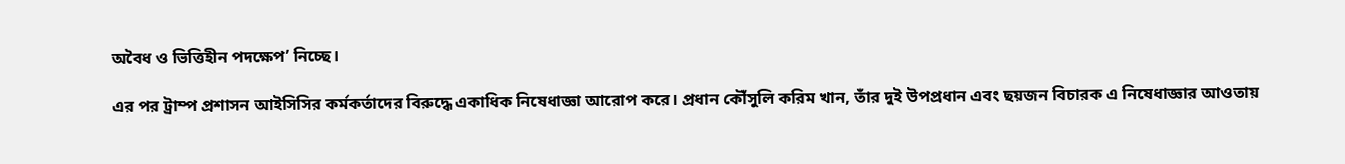অবৈধ ও ভিত্তিহীন পদক্ষেপ’ নিচ্ছে।

এর পর ট্রাম্প প্রশাসন আইসিসির কর্মকর্তাদের বিরুদ্ধে একাধিক নিষেধাজ্ঞা আরোপ করে। প্রধান কৌঁসুলি করিম খান, তাঁর দুই উপপ্রধান এবং ছয়জন বিচারক এ নিষেধাজ্ঞার আওতায়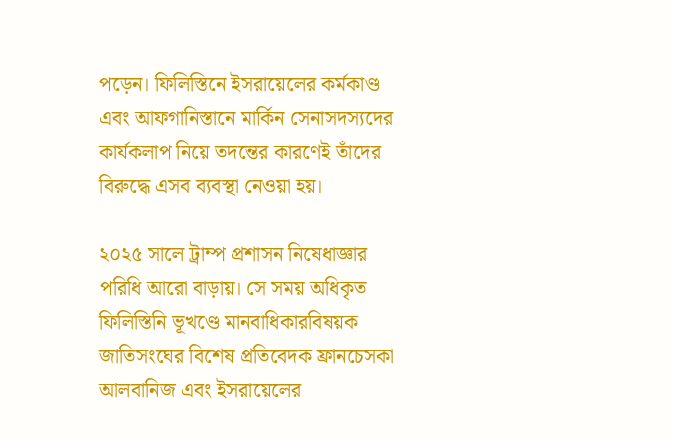পড়েন। ফিলিস্তিনে ইসরায়েলের কর্মকাণ্ড এবং আফগানিস্তানে মার্কিন সেনাসদস্যদের কার্যকলাপ নিয়ে তদন্তের কারণেই তাঁদের বিরুদ্ধে এসব ব্যবস্থা নেওয়া হয়।

২০২৫ সালে ট্রাম্প প্রশাসন নিষেধাজ্ঞার পরিধি আরো বাড়ায়। সে সময় অধিকৃত ফিলিস্তিনি ভূখণ্ডে মানবাধিকারবিষয়ক জাতিসংঘের বিশেষ প্রতিবেদক ফ্রানচেসকা আলবানিজ এবং ইসরায়েলের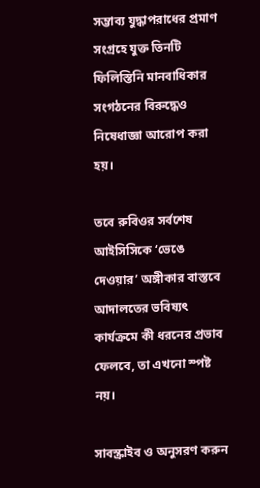সম্ভাব্য যুদ্ধাপরাধের প্রমাণ সংগ্রহে যুক্ত তিনটি ফিলিস্তিনি মানবাধিকার সংগঠনের বিরুদ্ধেও নিষেধাজ্ঞা আরোপ করা হয়।

তবে রুবিওর সর্বশেষ আইসিসিকে ‘ভেঙে দেওয়ার’ অঙ্গীকার বাস্তবে আদালতের ভবিষ্যৎ কার্যক্রমে কী ধরনের প্রভাব ফেলবে, তা এখনো স্পষ্ট নয়।

সাবস্ক্রাইব ও অনুসরণ করুন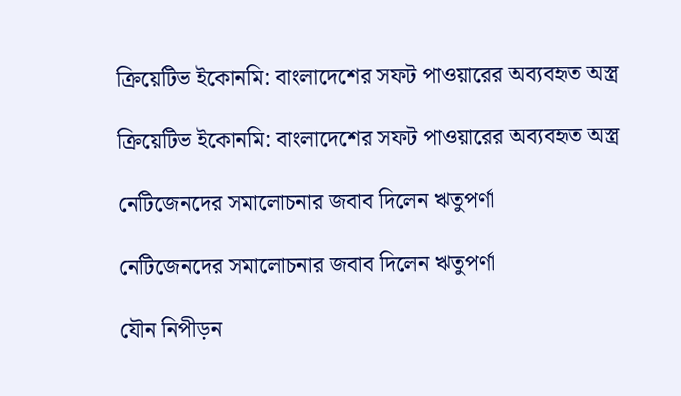ক্রিয়েটিভ ইকোনমি: বাংলাদেশের সফট পাওয়ারের অব্যবহৃত অস্ত্র

ক্রিয়েটিভ ইকোনমি: বাংলাদেশের সফট পাওয়ারের অব্যবহৃত অস্ত্র

নেটিজেনদের সমালোচনার জবাব দিলেন ঋতুপর্ণা

নেটিজেনদের সমালোচনার জবাব দিলেন ঋতুপর্ণা

যৌন নিপীড়ন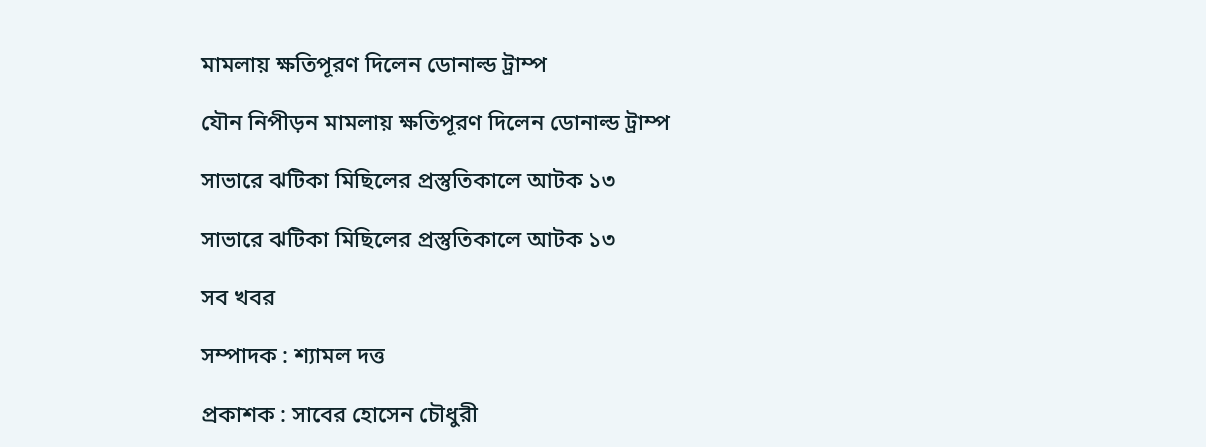মামলায় ক্ষতিপূরণ দিলেন ডোনাল্ড ট্রাম্প

যৌন নিপীড়ন মামলায় ক্ষতিপূরণ দিলেন ডোনাল্ড ট্রাম্প

সাভারে ঝটিকা মিছিলের প্রস্তুতিকালে আটক ১৩

সাভারে ঝটিকা মিছিলের প্রস্তুতিকালে আটক ১৩

সব খবর

সম্পাদক : শ্যামল দত্ত

প্রকাশক : সাবের হোসেন চৌধুরী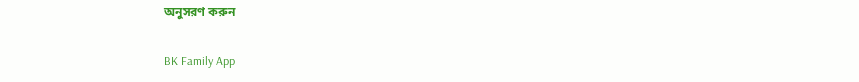অনুসরণ করুন

BK Family App